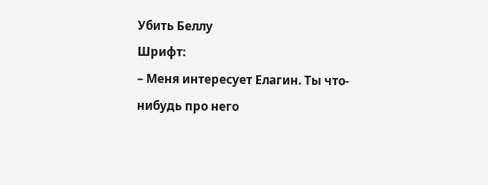Убить Беллу
Шрифт:
– Меня интересует Елагин. Ты что-нибудь про него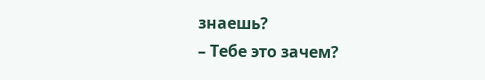знаешь?
– Тебе это зачем?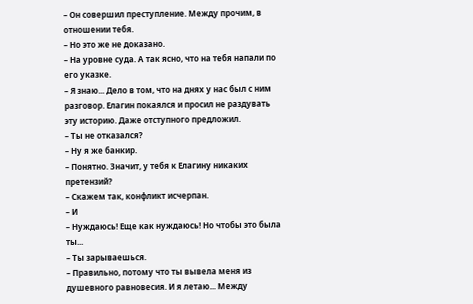– Он совершил преступление. Между прочим, в отношении тебя.
– Но это же не доказано.
– На уровне суда. А так ясно, что на тебя напали по его указке.
– Я знаю... Дело в том, что на днях у нас был с ним разговор. Елагин покаялся и просил не раздувать эту историю. Даже отступного предложил.
– Ты не отказался?
– Ну я же банкир.
– Понятно. Значит, у тебя к Елагину никаких претензий?
– Скажем так, конфликт исчерпан.
– И
– Нуждаюсь! Еще как нуждаюсь! Но чтобы это была ты...
– Ты зарываешься.
– Правильно, потому что ты вывела меня из душевного равновесия. И я летаю... Между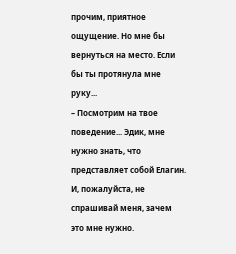прочим, приятное ощущение. Но мне бы вернуться на место. Если бы ты протянула мне руку...
– Посмотрим на твое поведение... Эдик, мне нужно знать, что представляет собой Елагин. И, пожалуйста, не спрашивай меня, зачем это мне нужно.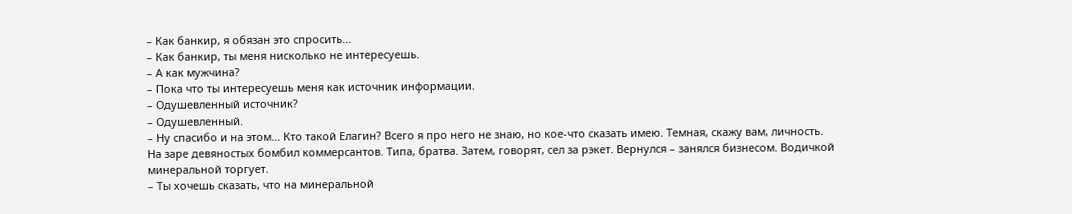– Как банкир, я обязан это спросить...
– Как банкир, ты меня нисколько не интересуешь.
– А как мужчина?
– Пока что ты интересуешь меня как источник информации.
– Одушевленный источник?
– Одушевленный.
– Ну спасибо и на этом... Кто такой Елагин? Всего я про него не знаю, но кое-что сказать имею. Темная, скажу вам, личность. На заре девяностых бомбил коммерсантов. Типа, братва. Затем, говорят, сел за рэкет. Вернулся – занялся бизнесом. Водичкой минеральной торгует.
– Ты хочешь сказать, что на минеральной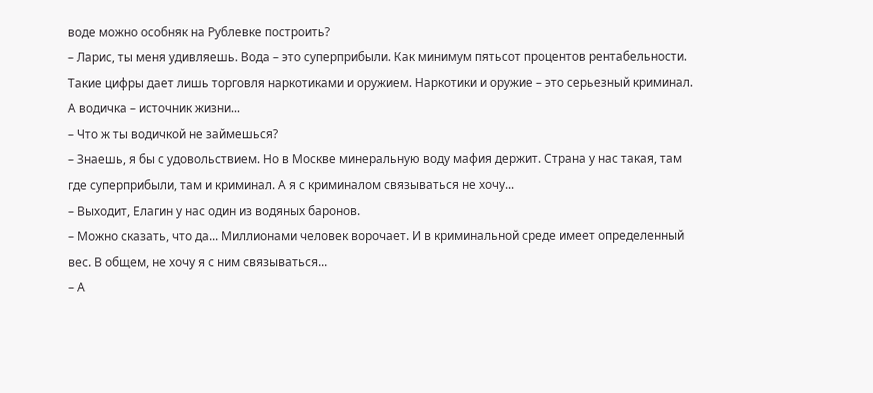воде можно особняк на Рублевке построить?
– Ларис, ты меня удивляешь. Вода – это суперприбыли. Как минимум пятьсот процентов рентабельности. Такие цифры дает лишь торговля наркотиками и оружием. Наркотики и оружие – это серьезный криминал. А водичка – источник жизни...
– Что ж ты водичкой не займешься?
– Знаешь, я бы с удовольствием. Но в Москве минеральную воду мафия держит. Страна у нас такая, там где суперприбыли, там и криминал. А я с криминалом связываться не хочу...
– Выходит, Елагин у нас один из водяных баронов.
– Можно сказать, что да... Миллионами человек ворочает. И в криминальной среде имеет определенный вес. В общем, не хочу я с ним связываться...
– А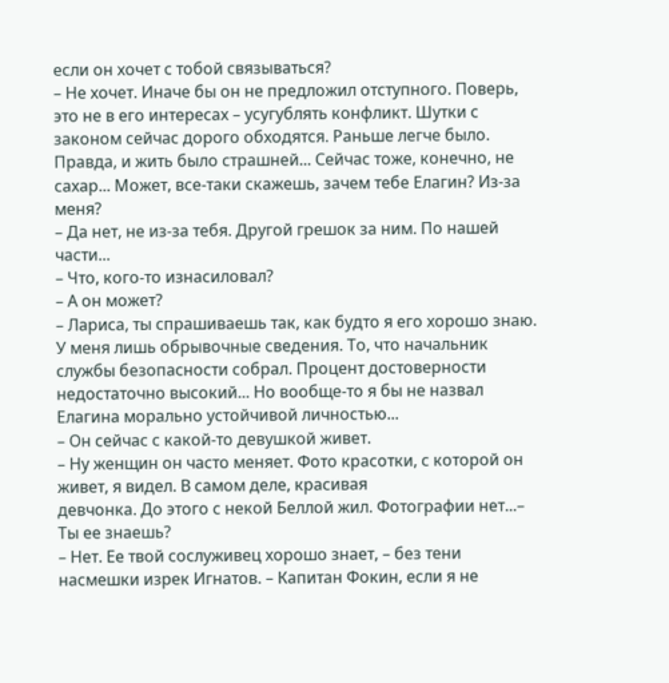если он хочет с тобой связываться?
– Не хочет. Иначе бы он не предложил отступного. Поверь, это не в его интересах – усугублять конфликт. Шутки с законом сейчас дорого обходятся. Раньше легче было. Правда, и жить было страшней... Сейчас тоже, конечно, не сахар... Может, все-таки скажешь, зачем тебе Елагин? Из-за меня?
– Да нет, не из-за тебя. Другой грешок за ним. По нашей части...
– Что, кого-то изнасиловал?
– А он может?
– Лариса, ты спрашиваешь так, как будто я его хорошо знаю. У меня лишь обрывочные сведения. То, что начальник службы безопасности собрал. Процент достоверности недостаточно высокий... Но вообще-то я бы не назвал Елагина морально устойчивой личностью...
– Он сейчас с какой-то девушкой живет.
– Ну женщин он часто меняет. Фото красотки, с которой он живет, я видел. В самом деле, красивая
девчонка. До этого с некой Беллой жил. Фотографии нет...– Ты ее знаешь?
– Нет. Ее твой сослуживец хорошо знает, – без тени насмешки изрек Игнатов. – Капитан Фокин, если я не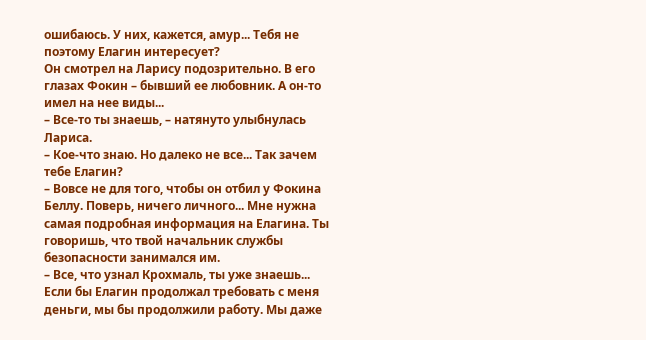ошибаюсь. У них, кажется, амур... Тебя не поэтому Елагин интересует?
Он смотрел на Ларису подозрительно. В его глазах Фокин – бывший ее любовник. А он-то имел на нее виды...
– Все-то ты знаешь, – натянуто улыбнулась Лариса.
– Кое-что знаю. Но далеко не все... Так зачем тебе Елагин?
– Вовсе не для того, чтобы он отбил у Фокина Беллу. Поверь, ничего личного... Мне нужна самая подробная информация на Елагина. Ты говоришь, что твой начальник службы безопасности занимался им.
– Все, что узнал Крохмаль, ты уже знаешь... Если бы Елагин продолжал требовать с меня деньги, мы бы продолжили работу. Мы даже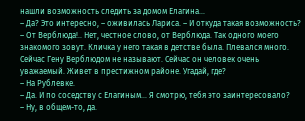нашли возможность следить за домом Елагина...
– Да? Это интересно, – оживилась Лариса. – И откуда такая возможность?
– От Верблюда!.. Нет, честное слово, от Верблюда. Так одного моего знакомого зовут. Кличка у него такая в детстве была. Плевался много. Сейчас Гену Верблюдом не называют. Сейчас он человек очень уважаемый. Живет в престижном районе. Угадай, где?
– На Рублевке.
– Да. И по соседству с Елагиным... Я смотрю, тебя это заинтересовало?
– Ну, в общем-то, да.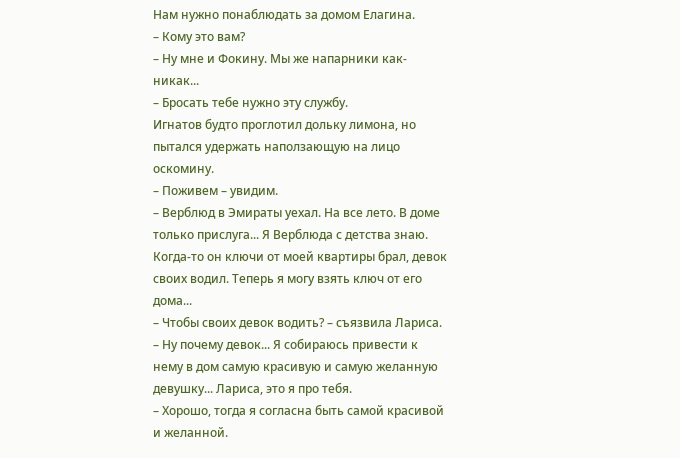Нам нужно понаблюдать за домом Елагина.
– Кому это вам?
– Ну мне и Фокину. Мы же напарники как-никак...
– Бросать тебе нужно эту службу.
Игнатов будто проглотил дольку лимона, но пытался удержать наползающую на лицо оскомину.
– Поживем – увидим.
– Верблюд в Эмираты уехал. На все лето. В доме только прислуга... Я Верблюда с детства знаю. Когда-то он ключи от моей квартиры брал, девок своих водил. Теперь я могу взять ключ от его дома...
– Чтобы своих девок водить? – съязвила Лариса.
– Ну почему девок... Я собираюсь привести к нему в дом самую красивую и самую желанную девушку... Лариса, это я про тебя.
– Хорошо, тогда я согласна быть самой красивой и желанной.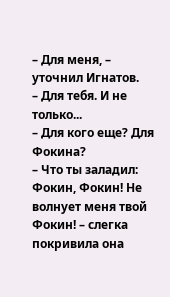– Для меня, – уточнил Игнатов.
– Для тебя. И не только...
– Для кого еще? Для Фокина?
– Что ты заладил: Фокин, Фокин! Не волнует меня твой Фокин! – слегка покривила она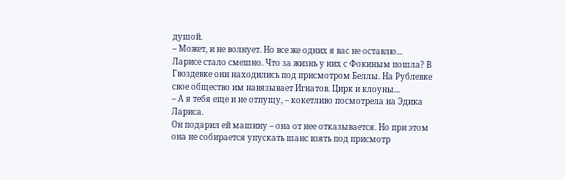душой.
– Может, и не волнует. Но все же одних я вас не оставлю...
Ларисе стало смешно. Что за жизнь у них с Фокиным пошла? В Гвоздевке они находились под присмотром Беллы. На Рублевке свое общество им навязывает Игнатов. Цирк и клоуны...
– А я тебя еще и не отпущу, – кокетливо посмотрела на Эдика Лариса.
Он подарил ей машину – она от нее отказывается. Но при этом она не собирается упускать шанс взять под присмотр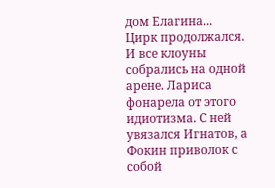дом Елагина...
Цирк продолжался. И все клоуны собрались на одной арене. Лариса фонарела от этого идиотизма. С ней увязался Игнатов, а Фокин приволок с собой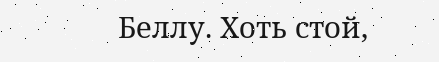Беллу. Хоть стой,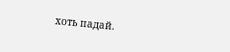хоть падай.